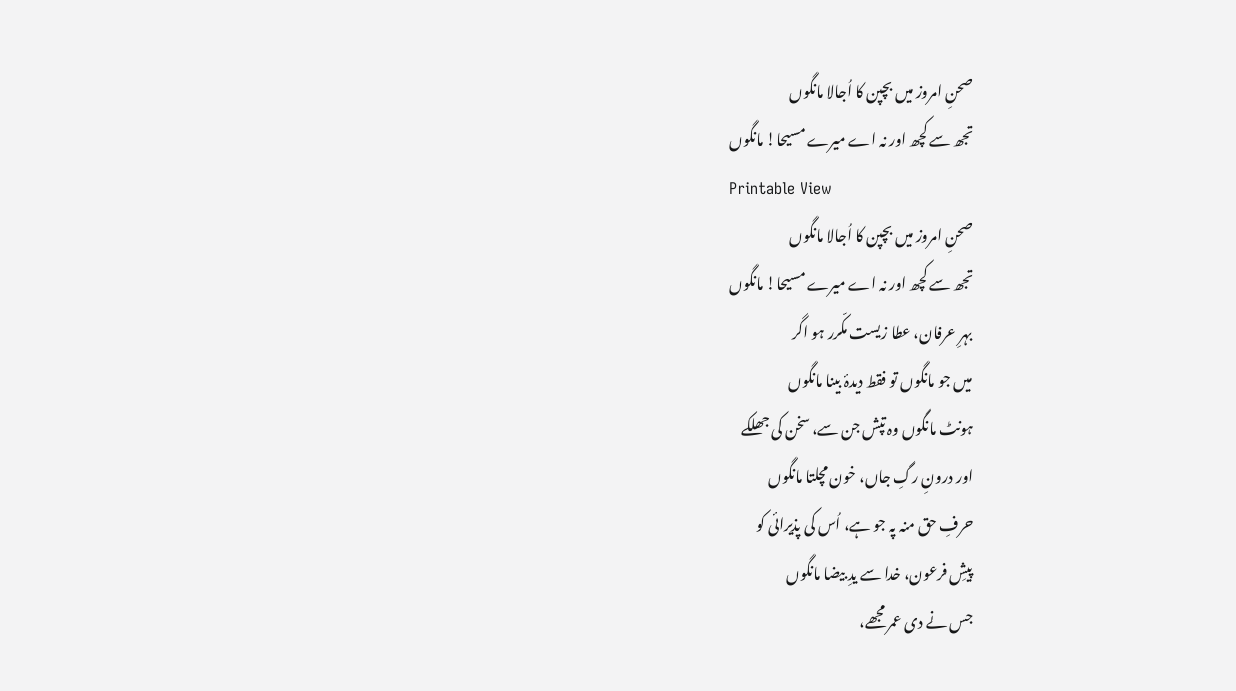صحنِ امروز میں بچپن کا اُجالا مانگوں
تجھ سے کچھ اور نہ اے میرے مسیحا! مانگوں
Printable View
صحنِ امروز میں بچپن کا اُجالا مانگوں
تجھ سے کچھ اور نہ اے میرے مسیحا! مانگوں
بہرِ عرفان، عطا زیست مکّرر ہو اگر
میں جو مانگوں تو فقط دیدۂ بینا مانگوں
ہونٹ مانگوں وہ تپش جن سے، سخن کی جھلکے
اور درونِ رگِ جاں، خون مچلتا مانگوں
حرفِ حق منہ پہ جو ہے، اُس کی پذیرائی کو
پیشِ فرعون، خدا سے یدِ بیضا مانگوں
جس نے دی عمر مجھے،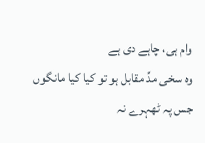وام ہی، چاہے دی ہے
وہ سخی مدِّ مقابل ہو تو کیا کیا مانگوں
جس پہ ٹھہرے نہ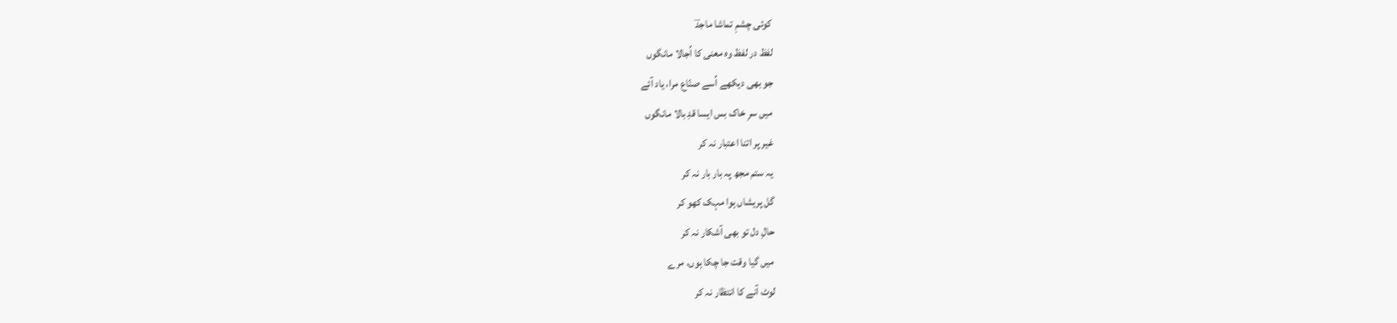کوئی چشمِ تماشا ماجدؔ
لفظ در لفظ وہ معنی کا اُجالا مانگوں
جو بھی دیکھے اُسے صنّاع مرا، یاد آئے
میں سرِ خاک بس ایسا قدِ بالا مانگوں
غیر پر اتنا اعتبار نہ کر
یہ ستم مجھ پہ بار بار نہ کر
گل پریشاں ہوا مہک کھو کر
حالِ دل تو بھی آشکار نہ کر
میں گیا وقت جا چکا ہوں، مرے
لوٹ آنے کا انتظار نہ کر